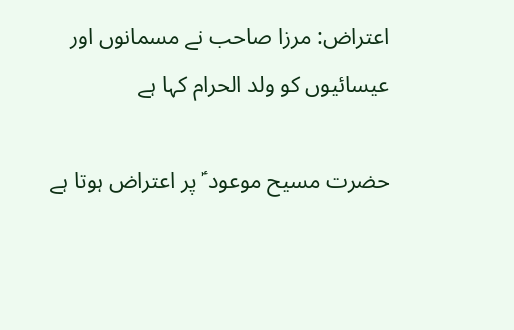اعتراض: مرزا صاحب نے مسمانوں اور عیسائیوں کو ولد الحرام کہا ہے

حضرت مسیح موعود ؑ پر اعتراض ہوتا ہے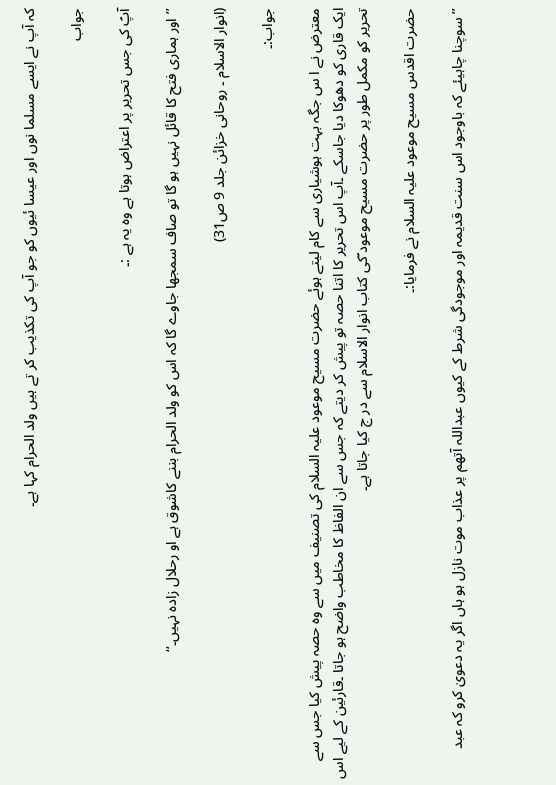کہ آپ نے ایسے مسلما نوں اور عیسا ئیوں کو جو آپ کی تکذیب کر تے ہیں ولد الحرام کہا ہے۔

جواب

آپؑ کی جس تحریر پر اعتراض ہوتا ہے وہ یہ ہے :۔

’’اور ہماری فتح کا قائل نہیں ہو گا تو صاف سمجھا جاوے گا کہ اس کو ولد الحرام بننے کاشوق ہے او رحلال زادہ نہیں۔‘‘

(انوار الاسلام ۔ روحانی خزائن جلد 9 ص31)

جواب:۔

معترض نے ا س جگہ بہت ہوشیاری سے کام لیتے ہوئے حضرت مسیح موعود علیہ السلام کی تصنیف میں سے وہ حصہ پیش کیا جس سے ایک قاری کو دھوکا دیا جاسکے ۔آپ اس تحریر کا اتنا حصہ تو پیش کر دیتے کہ جس سے ان الفاظ کا مخاطب واضح ہو جاتا ۔قارئین کے لیے اس تحریر کو مکمل طور پر حضرت مسیح موعود ؑکی کتاب انوار الاسلام سے در ج کیا جاتا ہے۔

حضرت اقدس مسیح موعود علیہ السلام نے فرمایا:۔

’’سوچنا چاہیئے کہ باوجود اس سنت قدیمہ اور موجودگی شرط کے کیوں عبداللہ آتھم پر عذاب موت نازل ہو ہاں اگر یہ دعویٰ کرو کہ عبد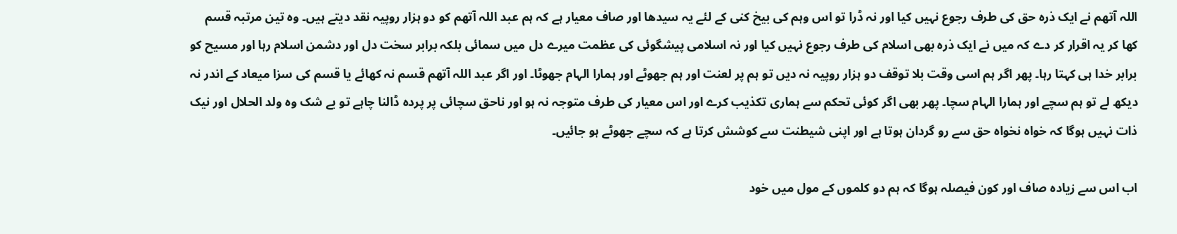اللہ آتھم نے ایک ذرہ حق کی طرف رجوع نہیں کیا اور نہ ڈرا تو اس وہم کی بیخ کنی کے لئے یہ سیدھا اور صاف معیار ہے کہ ہم عبد اللہ آتھم کو دو ہزار روپیہ نقد دیتے ہیں۔ وہ تین مرتبہ قسم کھا کر یہ اقرار کر دے کہ میں نے ایک ذرہ بھی اسلام کی طرف رجوع نہیں کیا اور نہ اسلامی پیشگوئی کی عظمت میرے دل میں سمائی بلکہ برابر سخت دل اور دشمن اسلام رہا اور مسیح کو برابر خدا ہی کہتا رہا۔ پھر اگر ہم اسی وقت بلا توقف دو ہزار روپیہ نہ دیں تو ہم پر لعنت اور ہم جھوٹے اور ہمارا الہام جھوٹا۔ اور اگر عبد اللہ آتھم قسم نہ کھائے یا قسم کی سزا میعاد کے اندر نہ دیکھ لے تو ہم سچے اور ہمارا الہام سچا۔ پھر بھی اگر کوئی تحکم سے ہماری تکذیب کرے اور اس معیار کی طرف متوجہ نہ ہو اور ناحق سچائی پر پردہ ڈالنا چاہے تو بے شک وہ ولد الحلال اور نیک ذات نہیں ہوگا کہ خواہ نخواہ حق سے رو گردان ہوتا ہے اور اپنی شیطنت سے کوشش کرتا ہے کہ سچے جھوٹے ہو جائیں۔

اب اس سے زیادہ صاف اور کون فیصلہ ہوگا کہ ہم دو کلموں کے مول میں خود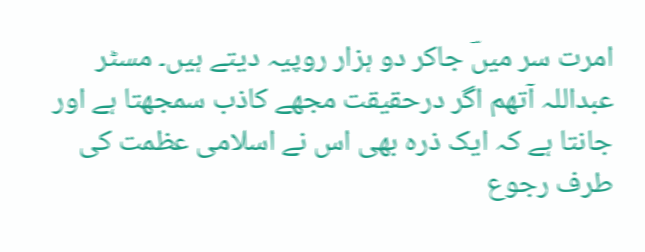امرت سر میںؔ جاکر دو ہزار روپیہ دیتے ہیں۔ مسٹر عبداللہ آتھم اگر درحقیقت مجھے کاذب سمجھتا ہے اور جانتا ہے کہ ایک ذرہ بھی اس نے اسلامی عظمت کی طرف رجوع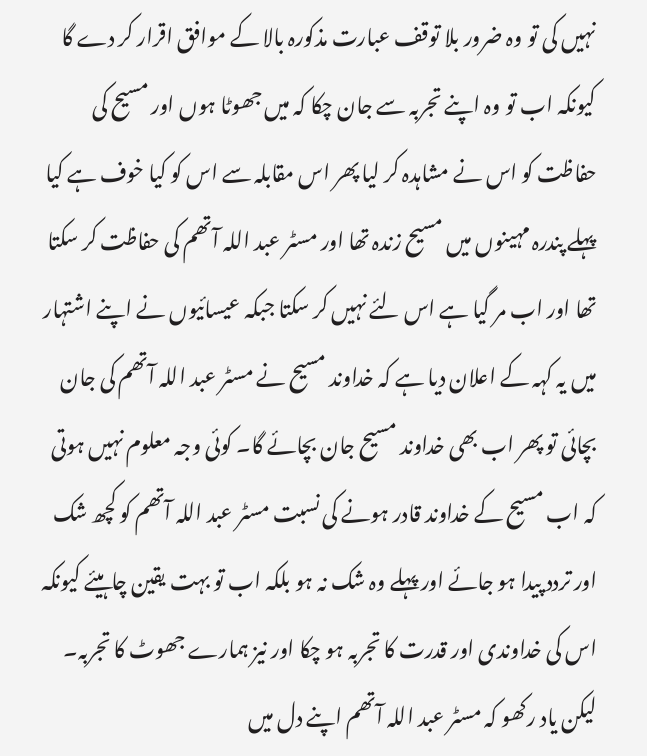نہیں کی تو وہ ضرور بلا توقف عبارت مذکورہ بالا کے موافق اقرار کر دے گا کیونکہ اب تو وہ اپنے تجربہ سے جان چکا کہ میں جھوٹا ہوں اور مسیح کی حفاظت کو اس نے مشاہدہ کر لیا پھر اس مقابلہ سے اس کو کیا خوف ہے کیا پہلے پندرہ مہینوں میں مسیح زندہ تھا اور مسٹر عبد اللہ آتھم کی حفاظت کر سکتا تھا اور اب مر گیا ہے اس لئے نہیں کر سکتا جبکہ عیسائیوں نے اپنے اشتہار میں یہ کہہ کے اعلان دیا ہے کہ خداوند مسیح نے مسٹر عبد اللہ آتھم کی جان بچائی تو پھر اب بھی خداوند مسیح جان بچائے گا۔ کوئی وجہ معلوم نہیں ہوتی کہ اب مسیح کے خداوند قادر ہونے کی نسبت مسٹر عبد اللہ آتھم کو کچھ شک اور تردد پیدا ہو جائے اور پہلے وہ شک نہ ہو بلکہ اب تو بہت یقین چاہیئے کیونکہ اس کی خداوندی اور قدرت کا تجربہ ہو چکا اور نیز ہمارے جھوٹ کا تجربہ۔ لیکن یاد رکھو کہ مسٹر عبد اللہ آتھم اپنے دل میں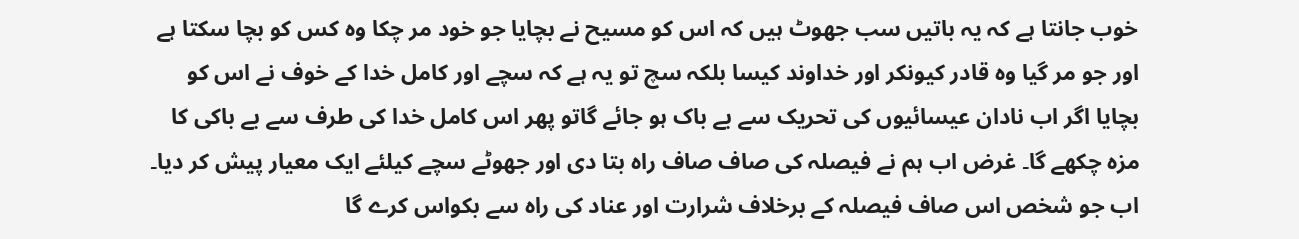خوب جانتا ہے کہ یہ باتیں سب جھوٹ ہیں کہ اس کو مسیح نے بچایا جو خود مر چکا وہ کس کو بچا سکتا ہے اور جو مر گیا وہ قادر کیونکر اور خداوند کیسا بلکہ سچ تو یہ ہے کہ سچے اور کامل خدا کے خوف نے اس کو بچایا اگر اب نادان عیسائیوں کی تحریک سے بے باک ہو جائے گاتو پھر اس کامل خدا کی طرف سے بے باکی کا مزہ چکھے گا۔ غرض اب ہم نے فیصلہ کی صاف صاف راہ بتا دی اور جھوٹے سچے کیلئے ایک معیار پیش کر دیا۔ اب جو شخص اس صاف فیصلہ کے برخلاف شرارت اور عناد کی راہ سے بکواس کرے گا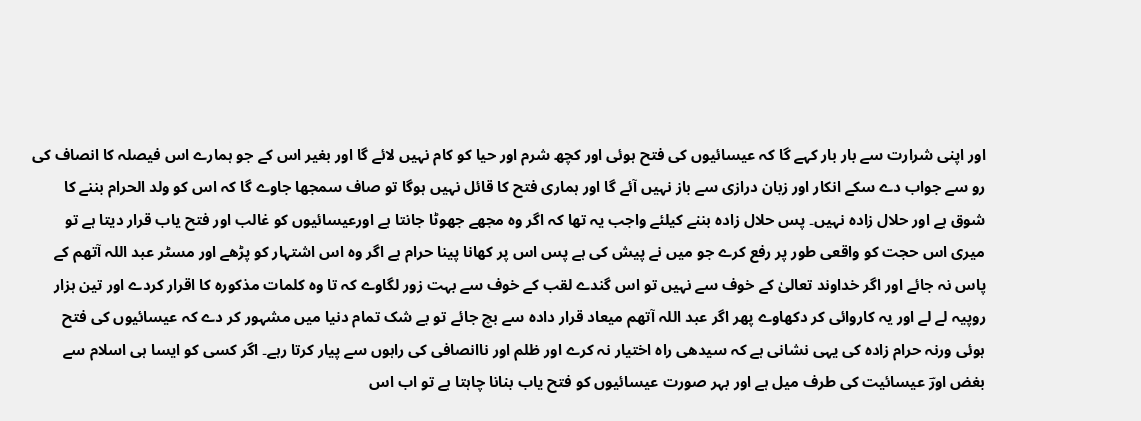اور اپنی شرارت سے بار بار کہے گا کہ عیسائیوں کی فتح ہوئی اور کچھ شرم اور حیا کو کام نہیں لائے گا اور بغیر اس کے جو ہمارے اس فیصلہ کا انصاف کی رو سے جواب دے سکے انکار اور زبان درازی سے باز نہیں آئے گا اور ہماری فتح کا قائل نہیں ہوگا تو صاف سمجھا جاوے گا کہ اس کو ولد الحرام بننے کا شوق ہے اور حلال زادہ نہیں۔ پس حلال زادہ بننے کیلئے واجب یہ تھا کہ اگر وہ مجھے جھوٹا جانتا ہے اورعیسائیوں کو غالب اور فتح یاب قرار دیتا ہے تو میری اس حجت کو واقعی طور پر رفع کرے جو میں نے پیش کی ہے پس اس پر کھانا پینا حرام ہے اگر وہ اس اشتہار کو پڑھے اور مسٹر عبد اللہ آتھم کے پاس نہ جائے اور اگر خداوند تعالیٰ کے خوف سے نہیں تو اس گندے لقب کے خوف سے بہت زور لگاوے کہ تا وہ کلمات مذکورہ کا اقرار کردے اور تین ہزار روپیہ لے لے اور یہ کاروائی کر دکھاوے پھر اگر عبد اللہ آتھم میعاد قرار دادہ سے بچ جائے تو بے شک تمام دنیا میں مشہور کر دے کہ عیسائیوں کی فتح ہوئی ورنہ حرام زادہ کی یہی نشانی ہے کہ سیدھی راہ اختیار نہ کرے اور ظلم اور ناانصافی کی راہوں سے پیار کرتا رہے۔ اگر کسی کو ایسا ہی اسلام سے بغض اورؔ عیسائیت کی طرف میل ہے اور بہر صورت عیسائیوں کو فتح یاب بنانا چاہتا ہے تو اب اس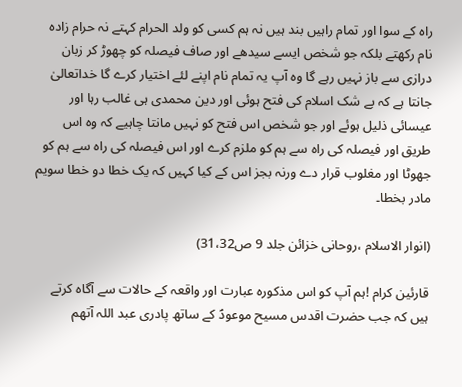راہ کے سوا اور تمام راہیں بند ہیں نہ ہم کسی کو ولد الحرام کہتے نہ حرام زادہ نام رکھتے بلکہ جو شخص ایسے سیدھے اور صاف فیصلہ کو چھوڑ کر زبان درازی سے باز نہیں رہے گا وہ آپ یہ تمام نام اپنے لئے اختیار کرے گا خداتعالیٰ جانتا ہے کہ بے شک اسلام کی فتح ہوئی اور دین محمدی ہی غالب رہا اور عیسائی ذلیل ہوئے اور جو شخص اس فتح کو نہیں مانتا چاہیے کہ وہ اس طریق اور فیصلہ کی راہ سے ہم کو ملزم کرے اور اس فیصلہ کی راہ سے ہم کو جھوٹا اور مغلوب قرار دے ورنہ بجز اس کے کیا کہیں کہ یک خطا دو خطا سویم مادر بخطا۔

(انوار الاسلام ،روحانی خزائن جلد 9 ص31،32)

قارئین کرام !ہم آپ کو اس مذکورہ عبارت اور واقعہ کے حالات سے آگاہ کرتے ہیں کہ جب حضرت اقدس مسیح موعودؑ کے ساتھ پادری عبد اللہ آتھم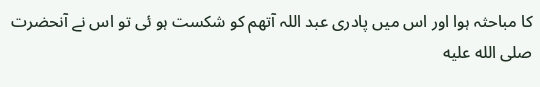کا مباحثہ ہوا اور اس میں پادری عبد اللہ آتھم کو شکست ہو ئی تو اس نے آنحضرت صلى الله عليه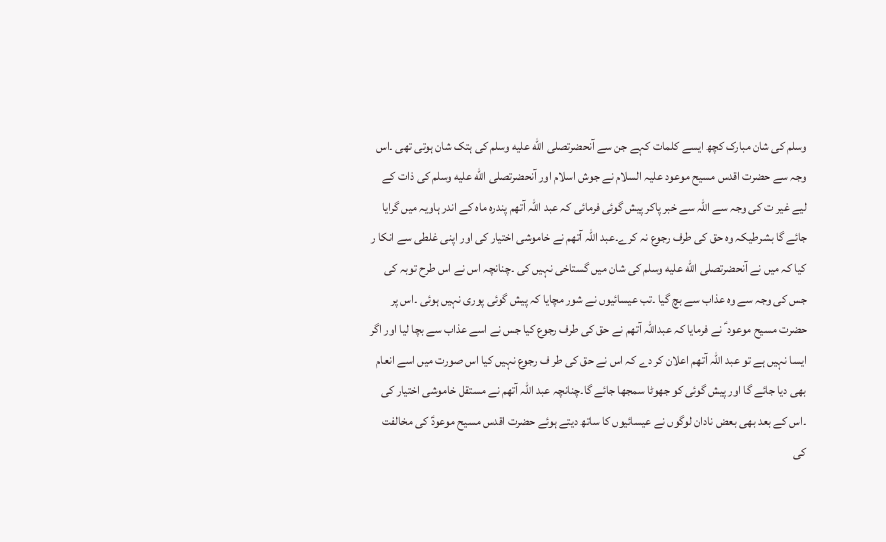وسلم کی شان مبارک کچھ ایسے کلمات کہے جن سے آنحضرتصلى الله عليه وسلم کی ہتک شان ہوتی تھی ۔اس وجہ سے حضرت اقدس مسیح موعود علیہ السلام نے جوش اسلام اور آنحضرتصلى الله عليه وسلم کی ذات کے لیے غیر ت کی وجہ سے اللہ سے خبر پاکر پیش گوئی فرمائی کہ عبد اللہ آتھم پندرہ ماہ کے اندر ہاویہ میں گرایا جائے گا بشرطیکہ وہ حق کی طرف رجوع نہ کرے۔عبد اللہ آتھم نے خاموشی اختیار کی اور اپنی غلطی سے انکا ر کیا کہ میں نے آنحضرتصلى الله عليه وسلم کی شان میں گستاخی نہیں کی ۔چنانچہ اس نے اس طرح توبہ کی جس کی وجہ سے وہ عذاب سے بچ گیا ۔تب عیسائیوں نے شور مچایا کہ پیش گوئی پوری نہیں ہوئی ۔اس پر حضرت مسیح موعود ؑ نے فرمایا کہ عبداللہ آتھم نے حق کی طرف رجوع کیا جس نے اسے عذاب سے بچا لیا اور اگر ایسا نہیں ہے تو عبد اللہ آتھم اعلان کر دے کہ اس نے حق کی طر ف رجوع نہیں کیا اس صورت میں اسے انعام بھی دیا جائے گا اور پیش گوئی کو جھوٹا سمجھا جائے گا۔چنانچہ عبد اللہ آتھم نے مستقل خاموشی اختیار کی ۔اس کے بعد بھی بعض نادان لوگوں نے عیسائیوں کا ساتھ دیتے ہوئے حضرت اقدس مسیح موعودؑ کی مخالفت کی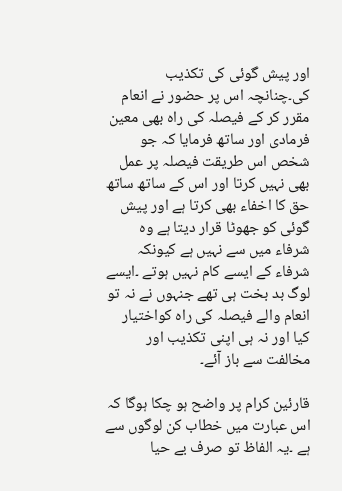اور پیش گوئی کی تکذیب کی۔چنانچہ اس پر حضور نے انعام مقرر کر کے فیصلہ کی راہ بھی معین فرمادی اور ساتھ فرمایا کہ جو شخص اس طریقت فیصلہ پر عمل بھی نہیں کرتا اور اس کے ساتھ ساتھ حق کا اخفاء بھی کرتا ہے اور پیش گوئی کو جھوٹا قرار دیتا ہے وہ شرفاء میں سے نہیں ہے کیونکہ شرفاء کے ایسے کام نہیں ہوتے ۔ایسے لوگ بد بخت ہی تھے جنہوں نے نہ تو انعام والے فیصلہ کی راہ کواختیار کیا اور نہ ہی اپنی تکذیب اور مخالفت سے باز آئے۔

قارئین کرام پر واضح ہو چکا ہوگا کہ اس عبارت میں خطاب کن لوگوں سے ہے ۔یہ الفاظ تو صرف بے حیا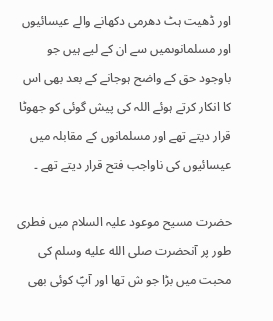اور ڈھیت ہٹ دھرمی دکھانے والے عیسائیوں اور مسلمانوںمیں سے ان کے لیے ہیں جو باوجود حق کے واضح ہوجانے کے بعد بھی اس کا انکار کرتے ہوئے اللہ کی پیش گوئی کو جھوٹا قرار دیتے تھے اور مسلمانوں کے مقابلہ میں عیسائیوں کی ناواجب فتح قرار دیتے تھے ۔

حضرت مسیح موعود علیہ السلام میں فطری طور پر آنحضرت صلى الله عليه وسلم کی محبت میں بڑا جو ش تھا اور آپؑ کوئی بھی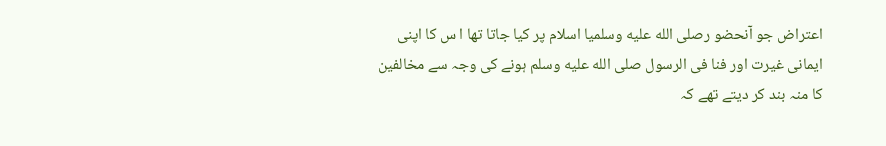اعتراض جو آنحضو رصلى الله عليه وسلمیا اسلام پر کیا جاتا تھا ا س کا اپنی ایمانی غیرت اور فنا فی الرسول صلى الله عليه وسلم ہونے کی وجہ سے مخالفین کا منہ بند کر دیتے تھے کہ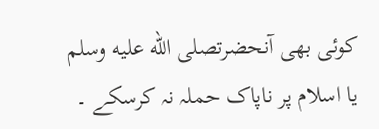کوئی بھی آنحضرتصلى الله عليه وسلم یا اسلام پر ناپاک حملہ نہ کرسکے ۔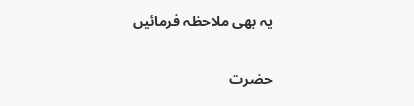یہ بھی ملاحظہ فرمائیں

حضرت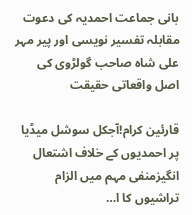بانی جماعت احمدیہ کی دعوت مقابلہ تفسیر نویسی اور پیر مہر علی شاہ صاحب گولڑوی کی اصل واقعاتی حقیقت

قارئین کرام!آجکل سوشل میڈیا پر احمدیوں کے خلاف اشتعال انگیزمنفی مہم میں الزام تراشیوں کا ا…